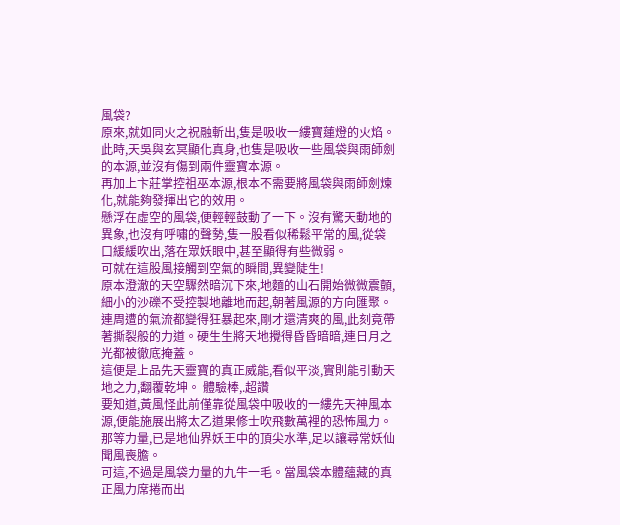風袋?
原來,就如同火之祝融斬出,隻是吸收一縷寶蓮燈的火焰。
此時,天吳與玄冥顯化真身,也隻是吸收一些風袋與雨師劍的本源,並沒有傷到兩件靈寶本源。
再加上卞莊掌控祖巫本源,根本不需要將風袋與雨師劍煉化,就能夠發揮出它的效用。
懸浮在虛空的風袋,便輕輕鼓動了一下。沒有驚天動地的異象,也沒有呼嘯的聲勢,隻一股看似稀鬆平常的風,從袋口緩緩吹出,落在眾妖眼中,甚至顯得有些微弱。
可就在這股風接觸到空氣的瞬間,異變陡生!
原本澄澈的天空驟然暗沉下來,地麵的山石開始微微震顫,細小的沙礫不受控製地離地而起,朝著風源的方向匯聚。
連周遭的氣流都變得狂暴起來,剛才還清爽的風,此刻竟帶著撕裂般的力道。硬生生將天地攪得昏昏暗暗,連日月之光都被徹底掩蓋。
這便是上品先天靈寶的真正威能,看似平淡,實則能引動天地之力,翻覆乾坤。 體驗棒,.超讚
要知道,黃風怪此前僅靠從風袋中吸收的一縷先天神風本源,便能施展出將太乙道果修士吹飛數萬裡的恐怖風力。
那等力量,已是地仙界妖王中的頂尖水準,足以讓尋常妖仙聞風喪膽。
可這,不過是風袋力量的九牛一毛。當風袋本體蘊藏的真正風力席捲而出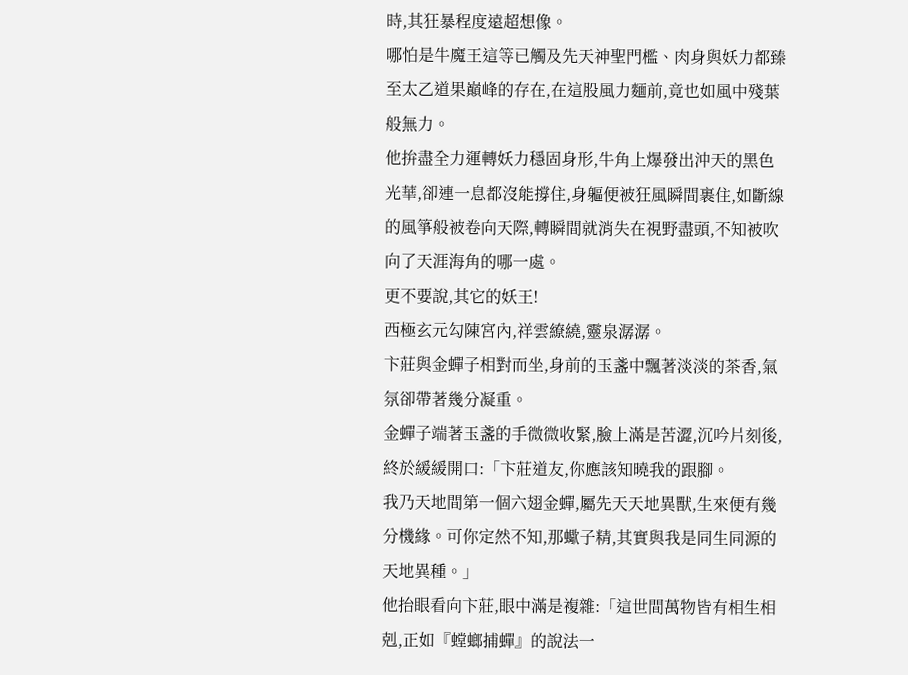時,其狂暴程度遠超想像。
哪怕是牛魔王這等已觸及先天神聖門檻、肉身與妖力都臻至太乙道果巔峰的存在,在這股風力麵前,竟也如風中殘葉般無力。
他拚盡全力運轉妖力穩固身形,牛角上爆發出沖天的黑色光華,卻連一息都沒能撐住,身軀便被狂風瞬間裹住,如斷線的風箏般被卷向天際,轉瞬間就消失在視野盡頭,不知被吹向了天涯海角的哪一處。
更不要說,其它的妖王!
西極玄元勾陳宮內,祥雲繚繞,靈泉潺潺。
卞莊與金蟬子相對而坐,身前的玉盞中飄著淡淡的茶香,氣氛卻帶著幾分凝重。
金蟬子端著玉盞的手微微收緊,臉上滿是苦澀,沉吟片刻後,終於緩緩開口:「卞莊道友,你應該知曉我的跟腳。
我乃天地間第一個六翅金蟬,屬先天天地異獸,生來便有幾分機緣。可你定然不知,那蠍子精,其實與我是同生同源的天地異種。」
他抬眼看向卞莊,眼中滿是複雜:「這世間萬物皆有相生相剋,正如『螳螂捕蟬』的說法一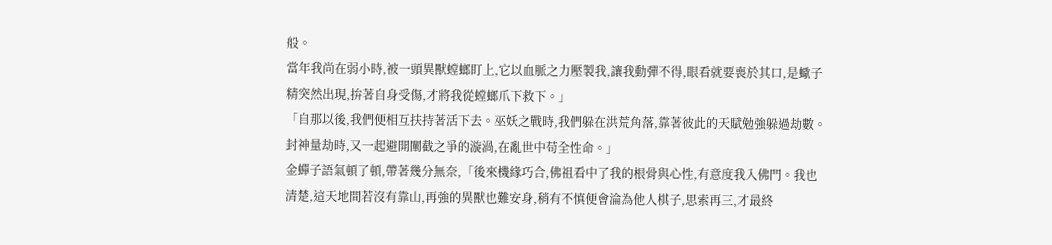般。
當年我尚在弱小時,被一頭異獸螳螂盯上,它以血脈之力壓製我,讓我動彈不得,眼看就要喪於其口,是蠍子精突然出現,拚著自身受傷,才將我從螳螂爪下救下。」
「自那以後,我們便相互扶持著活下去。巫妖之戰時,我們躲在洪荒角落,靠著彼此的天賦勉強躲過劫數。
封神量劫時,又一起避開闡截之爭的漩渦,在亂世中苟全性命。」
金蟬子語氣頓了頓,帶著幾分無奈,「後來機緣巧合,佛祖看中了我的根骨與心性,有意度我入佛門。我也清楚,這天地間若沒有靠山,再強的異獸也難安身,稍有不慎便會淪為他人棋子,思索再三,才最終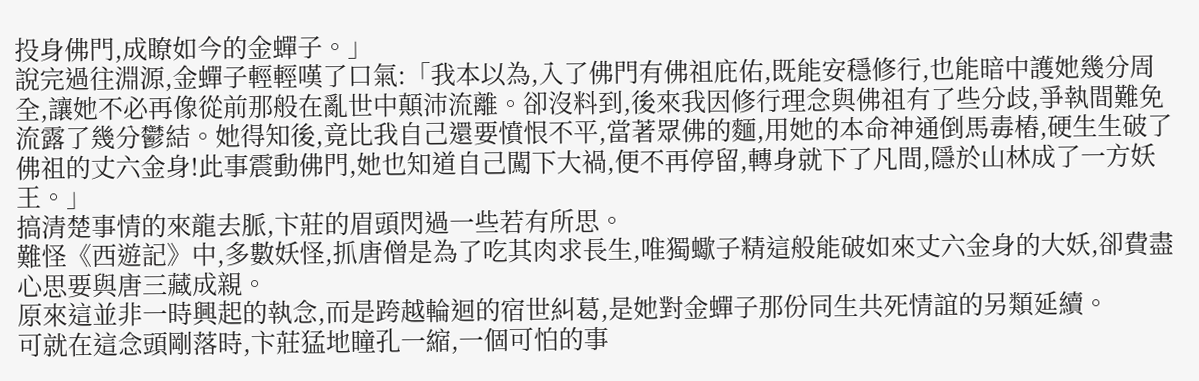投身佛門,成瞭如今的金蟬子。」
說完過往淵源,金蟬子輕輕嘆了口氣:「我本以為,入了佛門有佛祖庇佑,既能安穩修行,也能暗中護她幾分周全,讓她不必再像從前那般在亂世中顛沛流離。卻沒料到,後來我因修行理念與佛祖有了些分歧,爭執間難免流露了幾分鬱結。她得知後,竟比我自己還要憤恨不平,當著眾佛的麵,用她的本命神通倒馬毒樁,硬生生破了佛祖的丈六金身!此事震動佛門,她也知道自己闖下大禍,便不再停留,轉身就下了凡間,隱於山林成了一方妖王。」
搞清楚事情的來龍去脈,卞莊的眉頭閃過一些若有所思。
難怪《西遊記》中,多數妖怪,抓唐僧是為了吃其肉求長生,唯獨蠍子精這般能破如來丈六金身的大妖,卻費盡心思要與唐三藏成親。
原來這並非一時興起的執念,而是跨越輪迴的宿世糾葛,是她對金蟬子那份同生共死情誼的另類延續。
可就在這念頭剛落時,卞莊猛地瞳孔一縮,一個可怕的事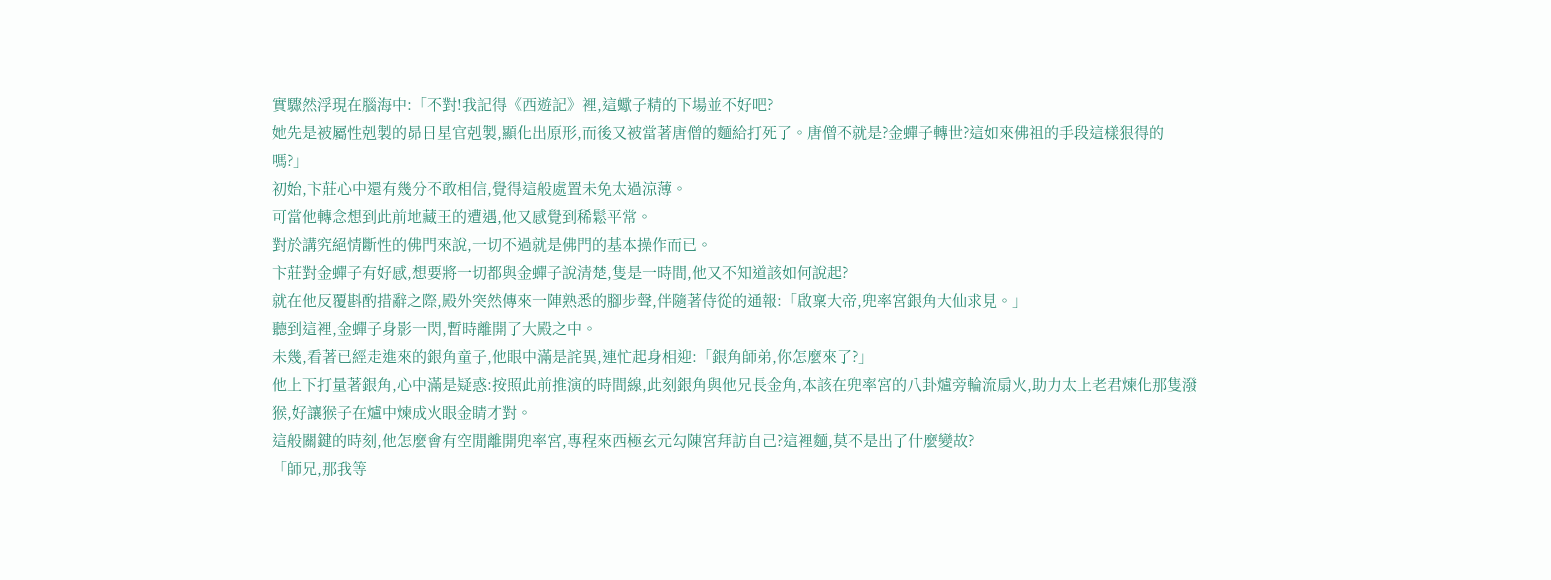實驟然浮現在腦海中:「不對!我記得《西遊記》裡,這蠍子精的下場並不好吧?
她先是被屬性剋製的昴日星官剋製,顯化出原形,而後又被當著唐僧的麵給打死了。唐僧不就是?金蟬子轉世?這如來佛祖的手段這樣狠得的嗎?」
初始,卞莊心中還有幾分不敢相信,覺得這般處置未免太過涼薄。
可當他轉念想到此前地藏王的遭遇,他又感覺到稀鬆平常。
對於講究絕情斷性的佛門來說,一切不過就是佛門的基本操作而已。
卞莊對金蟬子有好感,想要將一切都與金蟬子說清楚,隻是一時間,他又不知道該如何說起?
就在他反覆斟酌措辭之際,殿外突然傳來一陣熟悉的腳步聲,伴隨著侍從的通報:「啟稟大帝,兜率宮銀角大仙求見。」
聽到這裡,金蟬子身影一閃,暫時離開了大殿之中。
未幾,看著已經走進來的銀角童子,他眼中滿是詫異,連忙起身相迎:「銀角師弟,你怎麼來了?」
他上下打量著銀角,心中滿是疑惑:按照此前推演的時間線,此刻銀角與他兄長金角,本該在兜率宮的八卦爐旁輪流扇火,助力太上老君煉化那隻潑猴,好讓猴子在爐中煉成火眼金睛才對。
這般關鍵的時刻,他怎麼會有空閒離開兜率宮,專程來西極玄元勾陳宮拜訪自己?這裡麵,莫不是出了什麼變故?
「師兄,那我等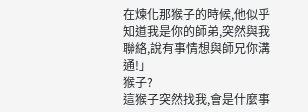在煉化那猴子的時候,他似乎知道我是你的師弟,突然與我聯絡,說有事情想與師兄你溝通!」
猴子?
這猴子突然找我,會是什麼事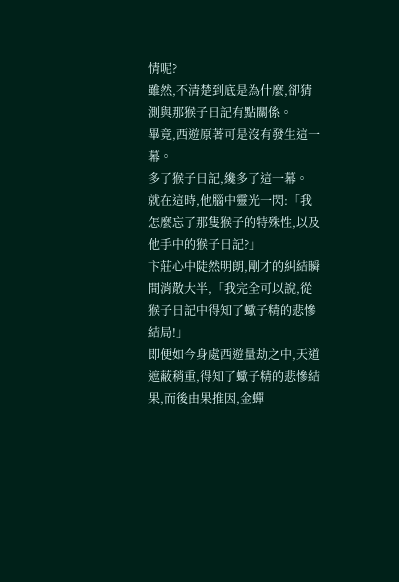情呢?
雖然,不清楚到底是為什麼,卻猜測與那猴子日記有點關係。
畢竟,西遊原著可是沒有發生這一幕。
多了猴子日記,纔多了這一幕。
就在這時,他腦中靈光一閃:「我怎麼忘了那隻猴子的特殊性,以及他手中的猴子日記?」
卞莊心中陡然明朗,剛才的糾結瞬間消散大半,「我完全可以說,從猴子日記中得知了蠍子精的悲慘結局!」
即便如今身處西遊量劫之中,天道遮蔽稍重,得知了蠍子精的悲慘結果,而後由果推因,金蟬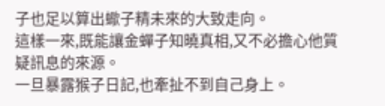子也足以算出蠍子精未來的大致走向。
這樣一來,既能讓金蟬子知曉真相,又不必擔心他質疑訊息的來源。
一旦暴露猴子日記,也牽扯不到自己身上。